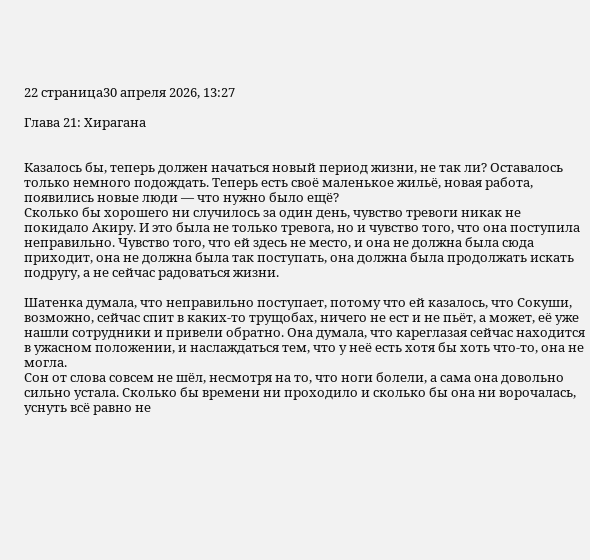22 страница30 апреля 2026, 13:27

Глава 21: Хирагана


Казалось бы, теперь должен начаться новый период жизни, не так ли? Оставалось только немного подождать. Теперь есть своё маленькое жильё, новая работа, появились новые люди — что нужно было ещё?
Сколько бы хорошего ни случилось за один день, чувство тревоги никак не покидало Акиру. И это была не только тревога, но и чувство того, что она поступила неправильно. Чувство того, что ей здесь не место, и она не должна была сюда приходит, она не должна была так поступать, она должна была продолжать искать подругу, а не сейчас радоваться жизни.

Шатенка думала, что неправильно поступает, потому что ей казалось, что Сокуши, возможно, сейчас спит в каких-то трущобах, ничего не ест и не пьёт, а может, её уже нашли сотрудники и привели обратно. Она думала, что кареглазая сейчас находится в ужасном положении, и наслаждаться тем, что у неё есть хотя бы хоть что-то, она не могла.
Сон от слова совсем не шёл, несмотря на то, что ноги болели, а сама она довольно сильно устала. Сколько бы времени ни проходило и сколько бы она ни ворочалась, уснуть всё равно не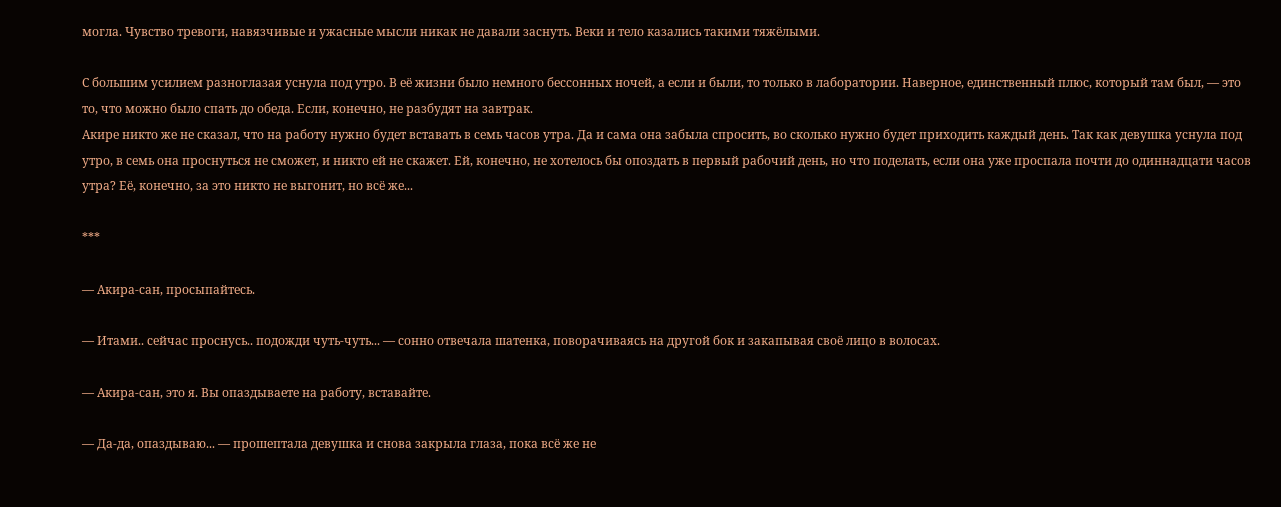могла. Чувство тревоги, навязчивые и ужасные мысли никак не давали заснуть. Веки и тело казались такими тяжёлыми.

С большим усилием разноглазая уснула под утро. В её жизни было немного бессонных ночей, а если и были, то только в лаборатории. Наверное, единственный плюс, который там был, — это то, что можно было спать до обеда. Если, конечно, не разбудят на завтрак.
Акире никто же не сказал, что на работу нужно будет вставать в семь часов утра. Да и сама она забыла спросить, во сколько нужно будет приходить каждый день. Так как девушка уснула под утро, в семь она проснуться не сможет, и никто ей не скажет. Ей, конечно, не хотелось бы опоздать в первый рабочий день, но что поделать, если она уже проспала почти до одиннадцати часов утра? Её, конечно, за это никто не выгонит, но всё же...

***

— Акира-сан, просыпайтесь.

— Итами.. сейчас проснусь.. подожди чуть-чуть... — сонно отвечала шатенка, поворачиваясь на другой бок и закапывая своё лицо в волосах.

— Акира-сан, это я. Вы опаздываете на работу, вставайте.

— Да-да, опаздываю... — прошептала девушка и снова закрыла глаза, пока всё же не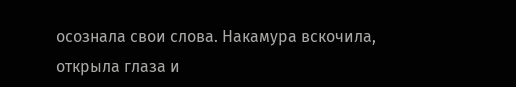осознала свои слова. Накамура вскочила, открыла глаза и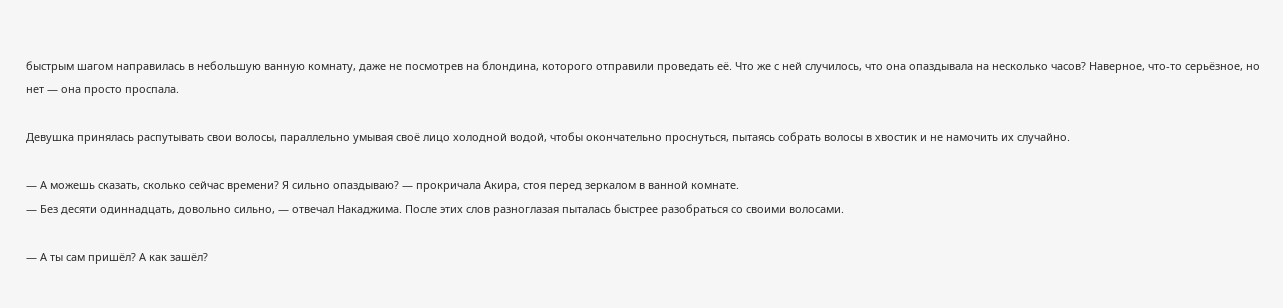быстрым шагом направилась в небольшую ванную комнату, даже не посмотрев на блондина, которого отправили проведать её. Что же с ней случилось, что она опаздывала на несколько часов? Наверное, что-то серьёзное, но нет — она просто проспала.

Девушка принялась распутывать свои волосы, параллельно умывая своё лицо холодной водой, чтобы окончательно проснуться, пытаясь собрать волосы в хвостик и не намочить их случайно.

— А можешь сказать, сколько сейчас времени? Я сильно опаздываю? — прокричала Акира, стоя перед зеркалом в ванной комнате.
— Без десяти одиннадцать, довольно сильно, — отвечал Накаджима. После этих слов разноглазая пыталась быстрее разобраться со своими волосами.

— А ты сам пришёл? А как зашёл?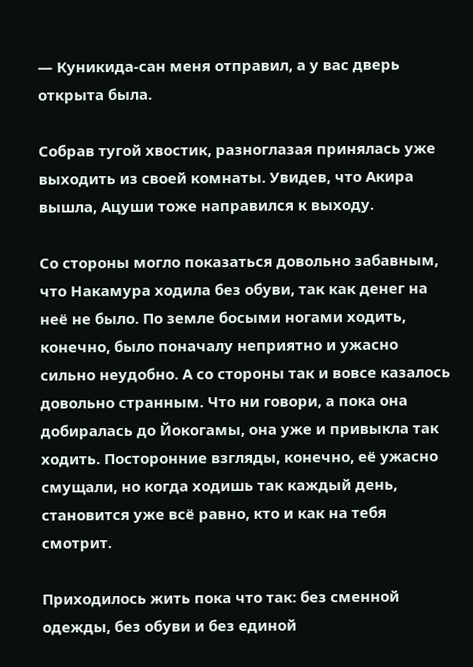— Куникида-сан меня отправил, а у вас дверь открыта была.

Собрав тугой хвостик, разноглазая принялась уже выходить из своей комнаты. Увидев, что Акира вышла, Ацуши тоже направился к выходу.

Со стороны могло показаться довольно забавным, что Накамура ходила без обуви, так как денег на неё не было. По земле босыми ногами ходить, конечно, было поначалу неприятно и ужасно сильно неудобно. А со стороны так и вовсе казалось довольно странным. Что ни говори, а пока она добиралась до Йокогамы, она уже и привыкла так ходить. Посторонние взгляды, конечно, её ужасно смущали, но когда ходишь так каждый день, становится уже всё равно, кто и как на тебя смотрит.

Приходилось жить пока что так: без сменной одежды, без обуви и без единой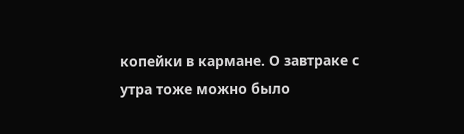копейки в кармане. О завтраке с утра тоже можно было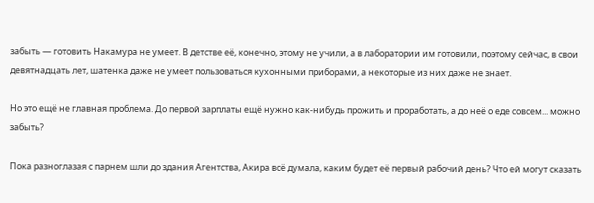забыть — готовить Накамура не умеет. В детстве её, конечно, этому не учили, а в лаборатории им готовили, поэтому сейчас, в свои девятнадцать лет, шатенка даже не умеет пользоваться кухонными приборами, а некоторые из них даже не знает.

Но это ещё не главная проблема. До первой зарплаты ещё нужно как-нибудь прожить и проработать, а до неё о еде совсем... можно забыть?

Пока разноглазая с парнем шли до здания Агентства, Акира всё думала, каким будет её первый рабочий день? Что ей могут сказать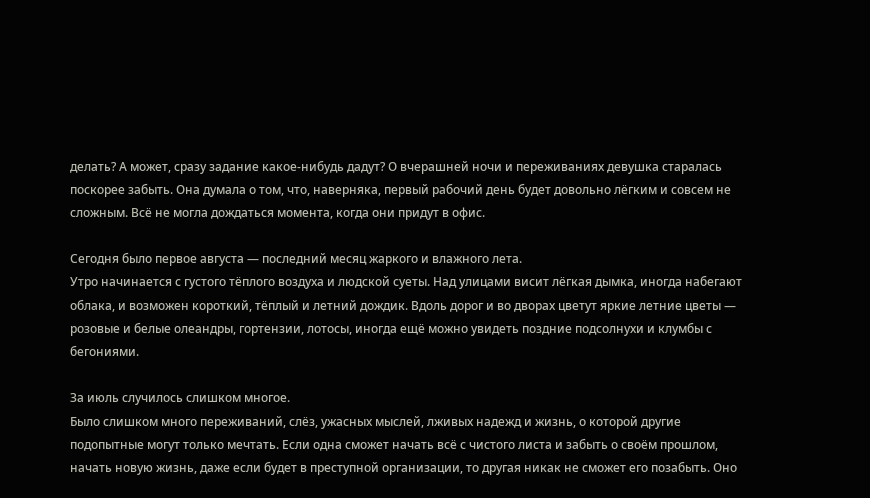делать? А может, сразу задание какое-нибудь дадут? О вчерашней ночи и переживаниях девушка старалась поскорее забыть. Она думала о том, что, наверняка, первый рабочий день будет довольно лёгким и совсем не сложным. Всё не могла дождаться момента, когда они придут в офис.

Сегодня было первое августа — последний месяц жаркого и влажного лета.
Утро начинается с густого тёплого воздуха и людской суеты. Над улицами висит лёгкая дымка, иногда набегают облака, и возможен короткий, тёплый и летний дождик. Вдоль дорог и во дворах цветут яркие летние цветы — розовые и белые олеандры, гортензии, лотосы, иногда ещё можно увидеть поздние подсолнухи и клумбы с бегониями.

За июль случилось слишком многое.
Было слишком много переживаний, слёз, ужасных мыслей, лживых надежд и жизнь, о которой другие подопытные могут только мечтать. Если одна сможет начать всё с чистого листа и забыть о своём прошлом, начать новую жизнь, даже если будет в преступной организации, то другая никак не сможет его позабыть. Оно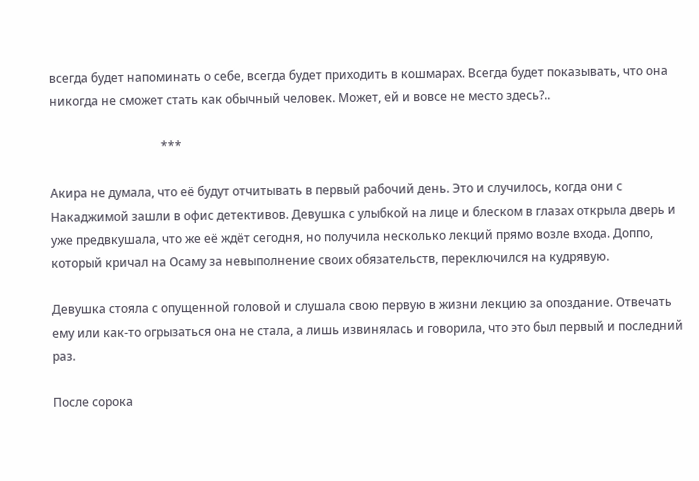всегда будет напоминать о себе, всегда будет приходить в кошмарах. Всегда будет показывать, что она никогда не сможет стать как обычный человек. Может, ей и вовсе не место здесь?..

                                     ***

Акира не думала, что её будут отчитывать в первый рабочий день. Это и случилось, когда они с Накаджимой зашли в офис детективов. Девушка с улыбкой на лице и блеском в глазах открыла дверь и уже предвкушала, что же её ждёт сегодня, но получила несколько лекций прямо возле входа. Доппо, который кричал на Осаму за невыполнение своих обязательств, переключился на кудрявую.

Девушка стояла с опущенной головой и слушала свою первую в жизни лекцию за опоздание. Отвечать ему или как-то огрызаться она не стала, а лишь извинялась и говорила, что это был первый и последний раз.

После сорока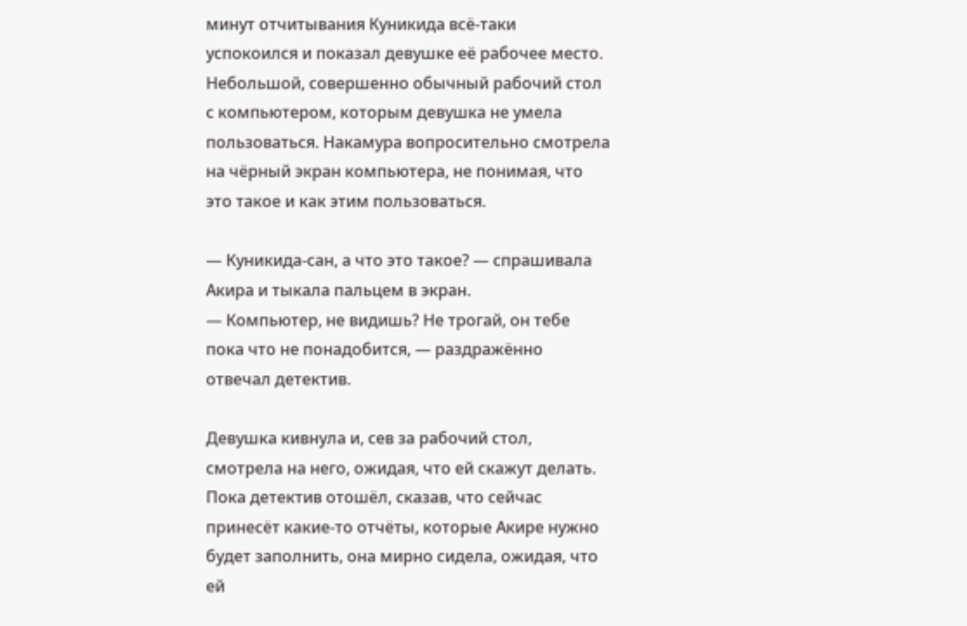минут отчитывания Куникида всё-таки успокоился и показал девушке её рабочее место. Небольшой, совершенно обычный рабочий стол с компьютером, которым девушка не умела пользоваться. Накамура вопросительно смотрела на чёрный экран компьютера, не понимая, что это такое и как этим пользоваться.

— Куникида-сан, а что это такое? — спрашивала Акира и тыкала пальцем в экран.
— Компьютер, не видишь? Не трогай, он тебе пока что не понадобится, — раздражённо отвечал детектив.

Девушка кивнула и, сев за рабочий стол, смотрела на него, ожидая, что ей скажут делать. Пока детектив отошёл, сказав, что сейчас принесёт какие-то отчёты, которые Акире нужно будет заполнить, она мирно сидела, ожидая, что ей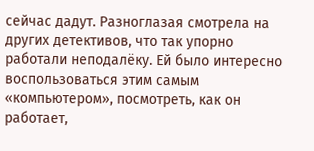сейчас дадут. Разноглазая смотрела на других детективов, что так упорно работали неподалёку. Ей было интересно воспользоваться этим самым «компьютером», посмотреть, как он работает,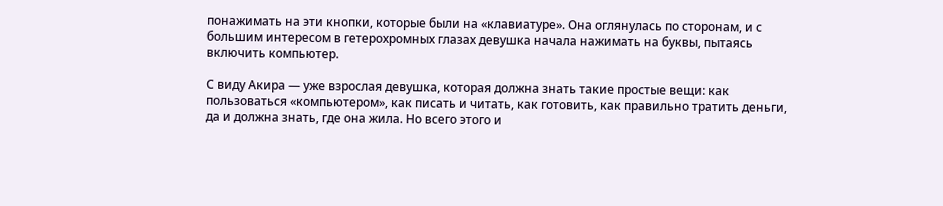понажимать на эти кнопки, которые были на «клавиатуре». Она оглянулась по сторонам, и с большим интересом в гетерохромных глазах девушка начала нажимать на буквы, пытаясь включить компьютер.

С виду Акира — уже взрослая девушка, которая должна знать такие простые вещи: как пользоваться «компьютером», как писать и читать, как готовить, как правильно тратить деньги, да и должна знать, где она жила. Но всего этого и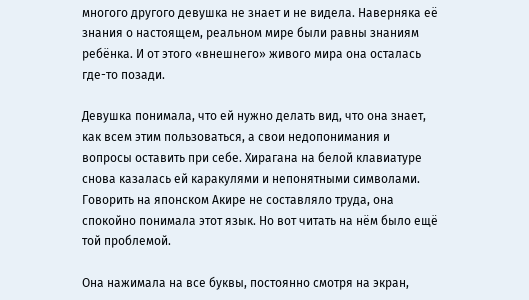многого другого девушка не знает и не видела. Наверняка её знания о настоящем, реальном мире были равны знаниям ребёнка. И от этого «внешнего» живого мира она осталась где-то позади.

Девушка понимала, что ей нужно делать вид, что она знает, как всем этим пользоваться, а свои недопонимания и вопросы оставить при себе. Хирагана на белой клавиатуре снова казалась ей каракулями и непонятными символами. Говорить на японском Акире не составляло труда, она спокойно понимала этот язык. Но вот читать на нём было ещё той проблемой.

Она нажимала на все буквы, постоянно смотря на экран,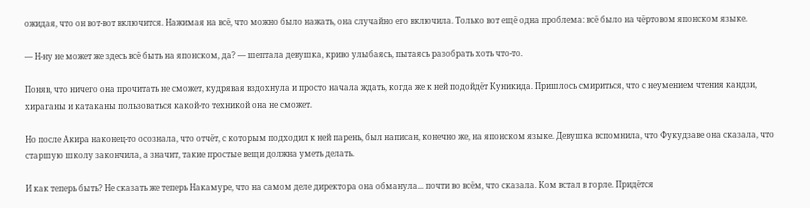ожидая, что он вот-вот включится. Нажимая на всё, что можно было нажать, она случайно его включила. Только вот ещё одна проблема: всё было на чёртовом японском языке.

— Н-ну не может же здесь всё быть на японском, да? — шептала девушка, криво улыбаясь, пытаясь разобрать хоть что-то.

Поняв, что ничего она прочитать не сможет, кудрявая вздохнула и просто начала ждать, когда же к ней подойдёт Куникида. Пришлось смириться, что с неумением чтения кандзи, хираганы и катаканы пользоваться какой-то техникой она не сможет.

Но после Акира наконец-то осознала, что отчёт, с которым подходил к ней парень, был написан, конечно же, на японском языке. Девушка вспомнила, что Фукудзаве она сказала, что старшую школу закончила, а значит, такие простые вещи должна уметь делать.

И как теперь быть? Не сказать же теперь Накамуре, что на самом деле директора она обманула... почти во всём, что сказала. Ком встал в горле. Придётся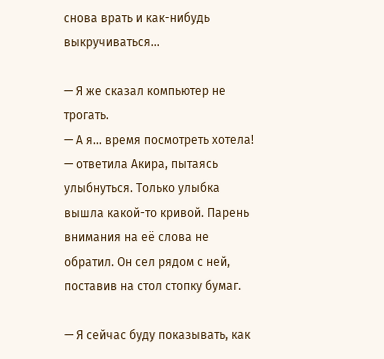снова врать и как-нибудь выкручиваться...

— Я же сказал компьютер не трогать.
— А я... время посмотреть хотела! — ответила Акира, пытаясь улыбнуться. Только улыбка вышла какой-то кривой. Парень внимания на её слова не обратил. Он сел рядом с ней, поставив на стол стопку бумаг.

— Я сейчас буду показывать, как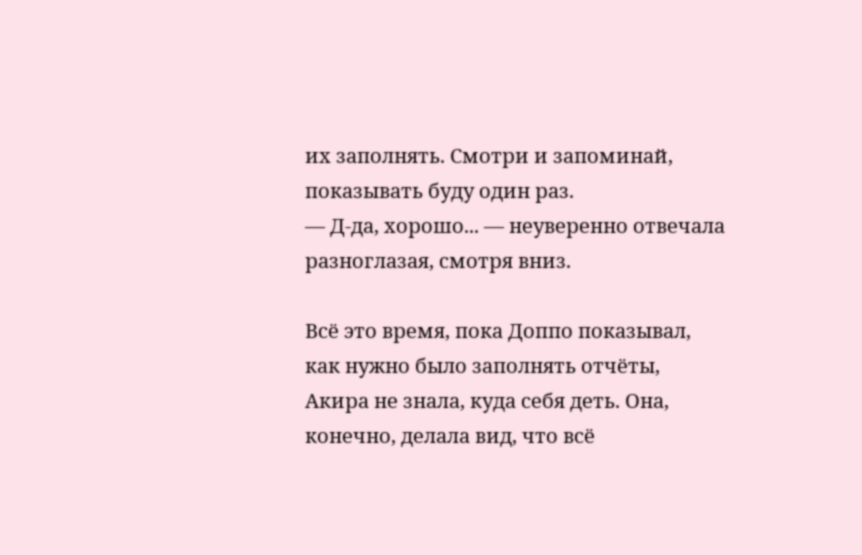их заполнять. Смотри и запоминай, показывать буду один раз.
— Д-да, хорошо... — неуверенно отвечала разноглазая, смотря вниз.

Всё это время, пока Доппо показывал, как нужно было заполнять отчёты, Акира не знала, куда себя деть. Она, конечно, делала вид, что всё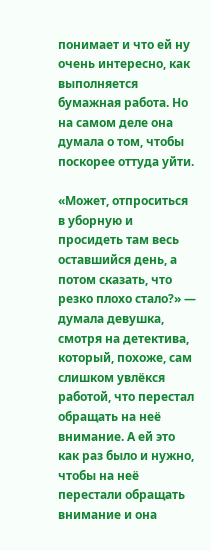понимает и что ей ну очень интересно, как выполняется бумажная работа. Но на самом деле она думала о том, чтобы поскорее оттуда уйти.

«Может, отпроситься в уборную и просидеть там весь оставшийся день, а потом сказать, что резко плохо стало?» — думала девушка, смотря на детектива, который, похоже, сам слишком увлёкся работой, что перестал обращать на неё внимание. А ей это как раз было и нужно, чтобы на неё перестали обращать внимание и она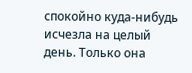спокойно куда-нибудь исчезла на целый день. Только она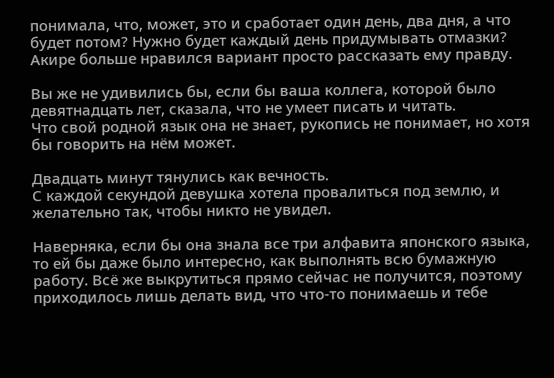понимала, что, может, это и сработает один день, два дня, а что будет потом? Нужно будет каждый день придумывать отмазки? Акире больше нравился вариант просто рассказать ему правду.

Вы же не удивились бы, если бы ваша коллега, которой было девятнадцать лет, сказала, что не умеет писать и читать.
Что свой родной язык она не знает, рукопись не понимает, но хотя бы говорить на нём может.

Двадцать минут тянулись как вечность.
С каждой секундой девушка хотела провалиться под землю, и желательно так, чтобы никто не увидел.

Наверняка, если бы она знала все три алфавита японского языка, то ей бы даже было интересно, как выполнять всю бумажную работу. Всё же выкрутиться прямо сейчас не получится, поэтому приходилось лишь делать вид, что что-то понимаешь и тебе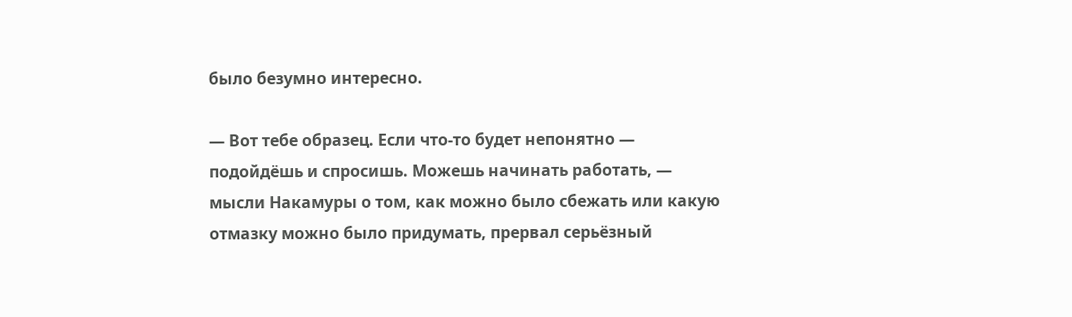было безумно интересно.

— Вот тебе образец. Если что-то будет непонятно — подойдёшь и спросишь. Можешь начинать работать, — мысли Накамуры о том, как можно было сбежать или какую отмазку можно было придумать, прервал серьёзный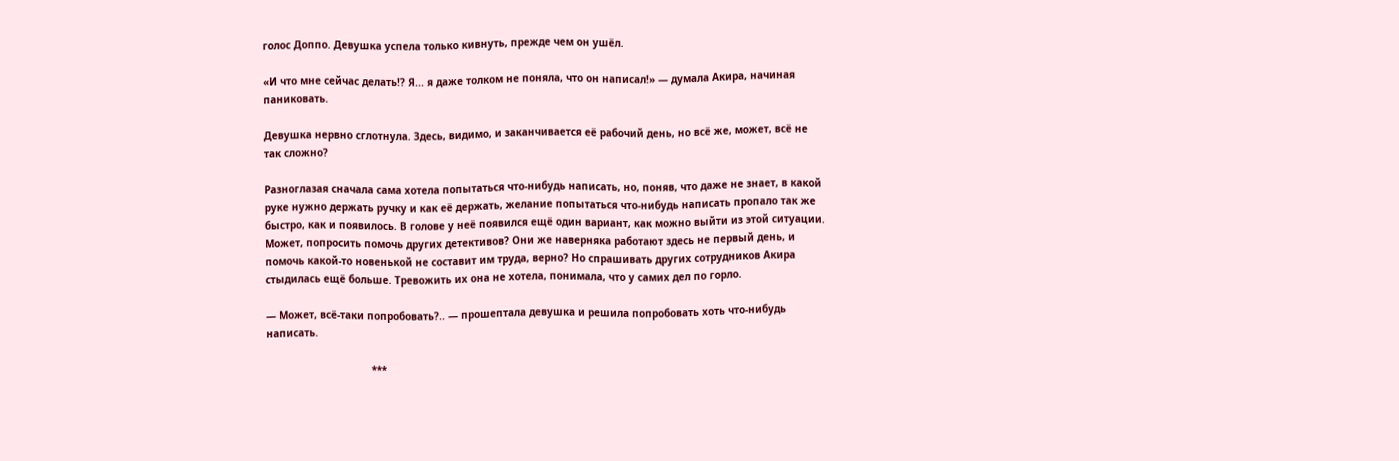голос Доппо. Девушка успела только кивнуть, прежде чем он ушёл.

«И что мне сейчас делать!? Я... я даже толком не поняла, что он написал!» — думала Акира, начиная паниковать.

Девушка нервно сглотнула. Здесь, видимо, и заканчивается её рабочий день, но всё же, может, всё не так сложно?

Разноглазая сначала сама хотела попытаться что-нибудь написать, но, поняв, что даже не знает, в какой руке нужно держать ручку и как её держать, желание попытаться что-нибудь написать пропало так же быстро, как и появилось. В голове у неё появился ещё один вариант, как можно выйти из этой ситуации. Может, попросить помочь других детективов? Они же наверняка работают здесь не первый день, и помочь какой-то новенькой не составит им труда, верно? Но спрашивать других сотрудников Акира стыдилась ещё больше. Тревожить их она не хотела, понимала, что у самих дел по горло.

— Может, всё-таки попробовать?.. — прошептала девушка и решила попробовать хоть что-нибудь написать.

                                   ***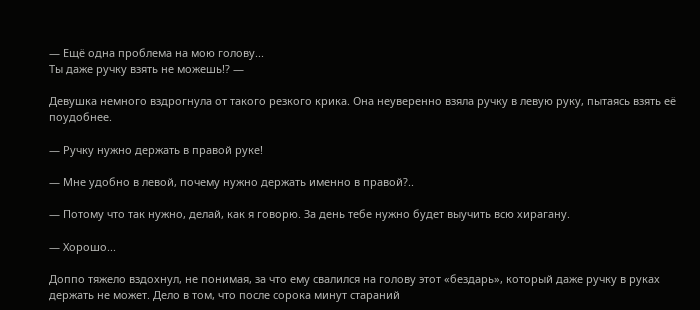— Ещё одна проблема на мою голову...
Ты даже ручку взять не можешь!? —

Девушка немного вздрогнула от такого резкого крика. Она неуверенно взяла ручку в левую руку, пытаясь взять её поудобнее.

— Ручку нужно держать в правой руке!

— Мне удобно в левой, почему нужно держать именно в правой?..

— Потому что так нужно, делай, как я говорю. За день тебе нужно будет выучить всю хирагану.

— Хорошо...

Доппо тяжело вздохнул, не понимая, за что ему свалился на голову этот «бездарь», который даже ручку в руках держать не может. Дело в том, что после сорока минут стараний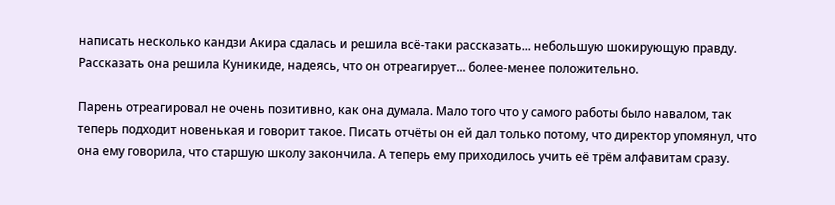написать несколько кандзи Акира сдалась и решила всё-таки рассказать... небольшую шокирующую правду. Рассказать она решила Куникиде, надеясь, что он отреагирует... более-менее положительно.

Парень отреагировал не очень позитивно, как она думала. Мало того что у самого работы было навалом, так теперь подходит новенькая и говорит такое. Писать отчёты он ей дал только потому, что директор упомянул, что она ему говорила, что старшую школу закончила. А теперь ему приходилось учить её трём алфавитам сразу.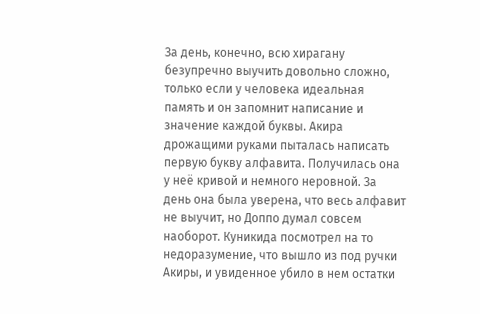За день, конечно, всю хирагану безупречно выучить довольно сложно, только если у человека идеальная память и он запомнит написание и значение каждой буквы. Акира дрожащими руками пыталась написать первую букву алфавита. Получилась она у неё кривой и немного неровной. За день она была уверена, что весь алфавит не выучит, но Доппо думал совсем наоборот. Куникида посмотрел на то недоразумение, что вышло из под ручки Акиры, и увиденное убило в нем остатки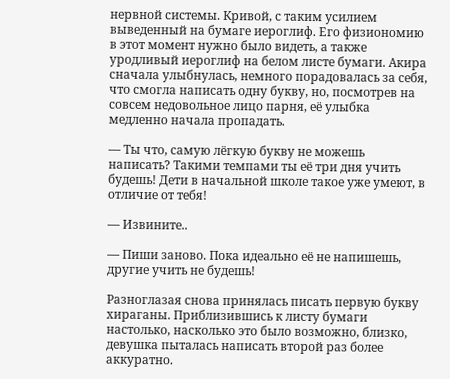нервной системы. Кривой, с таким усилием выведенный на бумаге иероглиф. Его физиономию в этот момент нужно было видеть, а также уродливый иероглиф на белом листе бумаги. Акира сначала улыбнулась, немного порадовалась за себя, что смогла написать одну букву, но, посмотрев на совсем недовольное лицо парня, её улыбка медленно начала пропадать.

— Ты что, самую лёгкую букву не можешь написать? Такими темпами ты её три дня учить будешь! Дети в начальной школе такое уже умеют, в отличие от тебя!

— Извините..

— Пиши заново. Пока идеально её не напишешь, другие учить не будешь!

Разноглазая снова принялась писать первую букву хираганы. Приблизившись к листу бумаги настолько, насколько это было возможно, близко, девушка пыталась написать второй раз более аккуратно.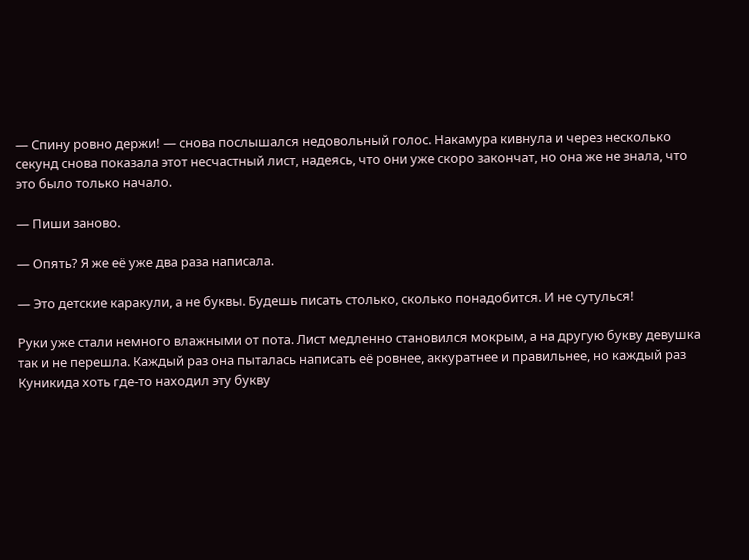— Спину ровно держи! — снова послышался недовольный голос. Накамура кивнула и через несколько секунд снова показала этот несчастный лист, надеясь, что они уже скоро закончат, но она же не знала, что это было только начало.

— Пиши заново.

— Опять? Я же её уже два раза написала.

— Это детские каракули, а не буквы. Будешь писать столько, сколько понадобится. И не сутулься!

Руки уже стали немного влажными от пота. Лист медленно становился мокрым, а на другую букву девушка так и не перешла. Каждый раз она пыталась написать её ровнее, аккуратнее и правильнее, но каждый раз Куникида хоть где-то находил эту букву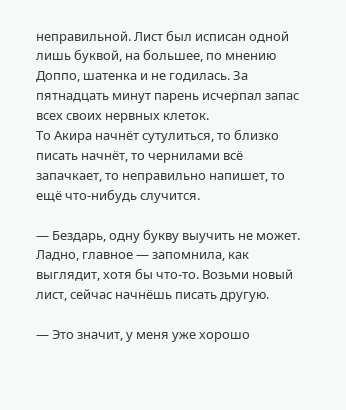неправильной. Лист был исписан одной лишь буквой, на большее, по мнению Доппо, шатенка и не годилась. За пятнадцать минут парень исчерпал запас всех своих нервных клеток.
То Акира начнёт сутулиться, то близко писать начнёт, то чернилами всё запачкает, то неправильно напишет, то ещё что-нибудь случится.

— Бездарь, одну букву выучить не может. Ладно, главное — запомнила, как выглядит, хотя бы что-то. Возьми новый лист, сейчас начнёшь писать другую.

— Это значит, у меня уже хорошо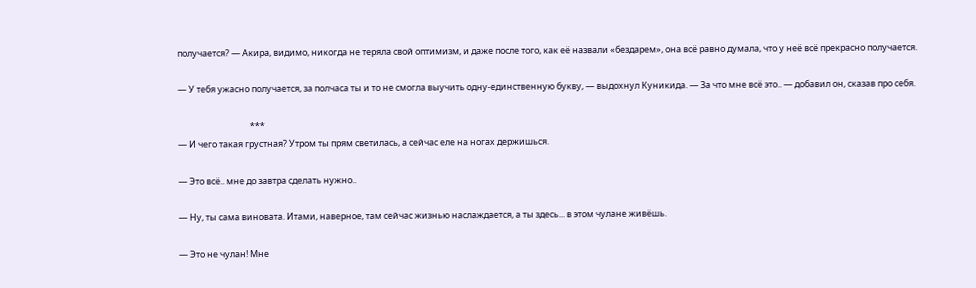получается? — Акира, видимо, никогда не теряла свой оптимизм, и даже после того, как её назвали «бездарем», она всё равно думала, что у неё всё прекрасно получается.

— У тебя ужасно получается, за полчаса ты и то не смогла выучить одну-единственную букву, — выдохнул Куникида. — За что мне всё это.. — добавил он, сказав про себя.

                                    ***
— И чего такая грустная? Утром ты прям светилась, а сейчас еле на ногах держишься.

— Это всё.. мне до завтра сделать нужно..

— Ну, ты сама виновата. Итами, наверное, там сейчас жизнью наслаждается, а ты здесь... в этом чулане живёшь.

— Это не чулан! Мне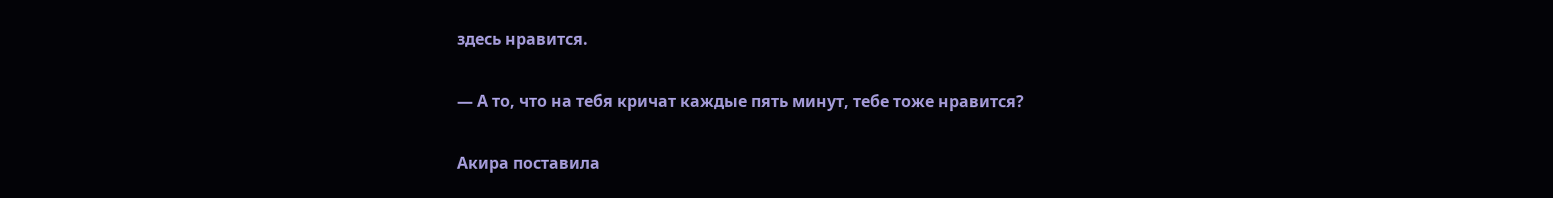здесь нравится.

— А то, что на тебя кричат каждые пять минут, тебе тоже нравится?

Акира поставила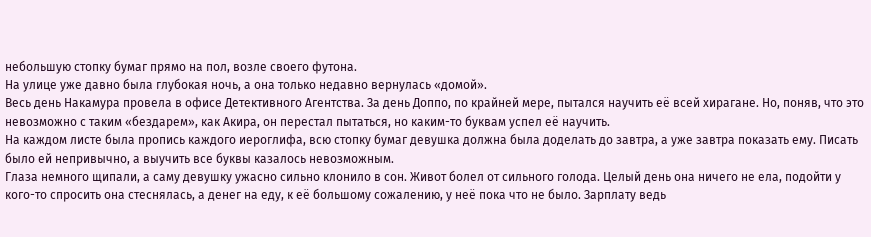небольшую стопку бумаг прямо на пол, возле своего футона.
На улице уже давно была глубокая ночь, а она только недавно вернулась «домой».
Весь день Накамура провела в офисе Детективного Агентства. За день Доппо, по крайней мере, пытался научить её всей хирагане. Но, поняв, что это невозможно с таким «бездарем», как Акира, он перестал пытаться, но каким-то буквам успел её научить.
На каждом листе была пропись каждого иероглифа, всю стопку бумаг девушка должна была доделать до завтра, а уже завтра показать ему. Писать было ей непривычно, а выучить все буквы казалось невозможным.
Глаза немного щипали, а саму девушку ужасно сильно клонило в сон. Живот болел от сильного голода. Целый день она ничего не ела, подойти у кого-то спросить она стеснялась, а денег на еду, к её большому сожалению, у неё пока что не было. Зарплату ведь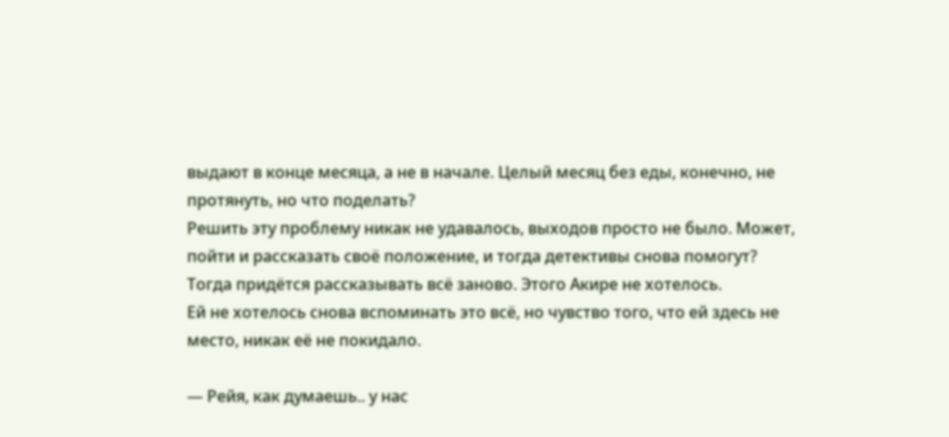выдают в конце месяца, а не в начале. Целый месяц без еды, конечно, не протянуть, но что поделать?
Решить эту проблему никак не удавалось, выходов просто не было. Может, пойти и рассказать своё положение, и тогда детективы снова помогут? Тогда придётся рассказывать всё заново. Этого Акире не хотелось.
Ей не хотелось снова вспоминать это всё, но чувство того, что ей здесь не место, никак её не покидало.

— Рейя, как думаешь.. у нас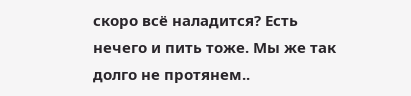скоро всё наладится? Есть нечего и пить тоже. Мы же так долго не протянем..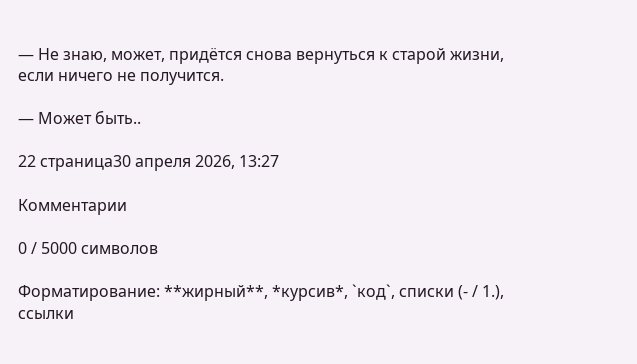— Не знаю, может, придётся снова вернуться к старой жизни, если ничего не получится.

— Может быть..

22 страница30 апреля 2026, 13:27

Комментарии

0 / 5000 символов

Форматирование: **жирный**, *курсив*, `код`, списки (- / 1.), ссылки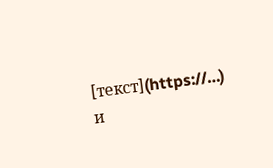[текст](https://…) и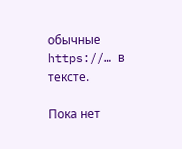обычные https://… в тексте.

Пока нет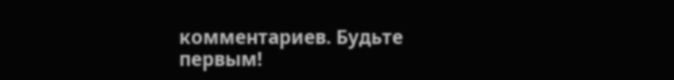комментариев. Будьте первым!